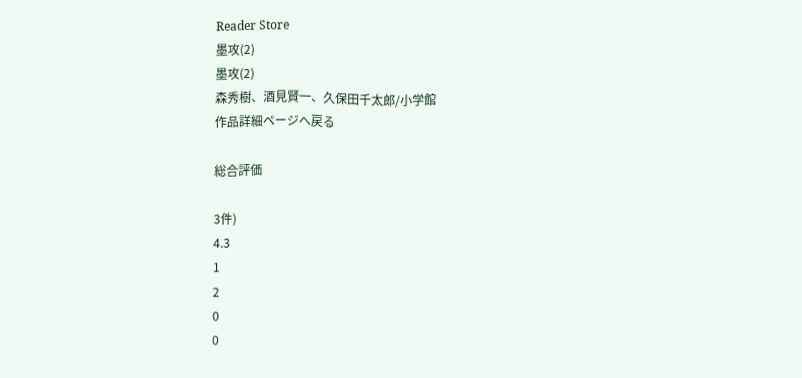Reader Store
墨攻(2)
墨攻(2)
森秀樹、酒見賢一、久保田千太郎/小学館
作品詳細ページへ戻る

総合評価

3件)
4.3
1
2
0
0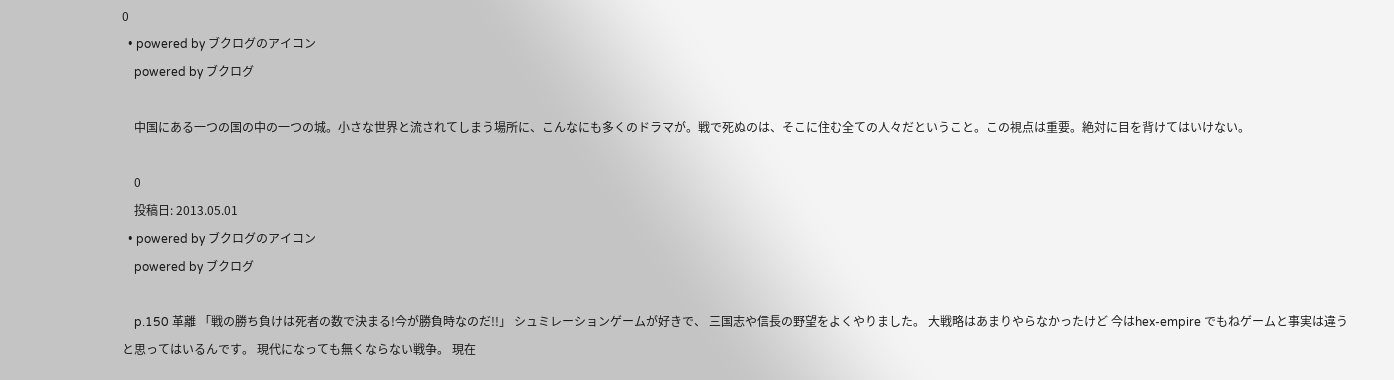0
  • powered by ブクログのアイコン
    powered by ブクログ

    中国にある一つの国の中の一つの城。小さな世界と流されてしまう場所に、こんなにも多くのドラマが。戦で死ぬのは、そこに住む全ての人々だということ。この視点は重要。絶対に目を背けてはいけない。

    0
    投稿日: 2013.05.01
  • powered by ブクログのアイコン
    powered by ブクログ

    p.150 革離 「戦の勝ち負けは死者の数で決まる!今が勝負時なのだ!!」 シュミレーションゲームが好きで、 三国志や信長の野望をよくやりました。 大戦略はあまりやらなかったけど 今はhex-empire でもねゲームと事実は違うと思ってはいるんです。 現代になっても無くならない戦争。 現在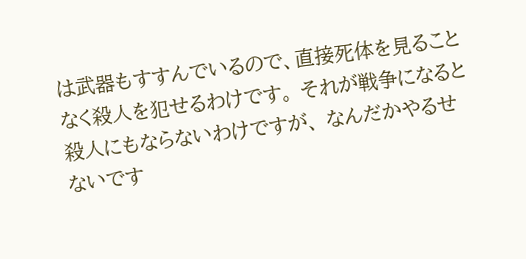は武器もすすんでいるので、直接死体を見ることなく殺人を犯せるわけです。 それが戦争になると殺人にもならないわけですが、 なんだかやるせないです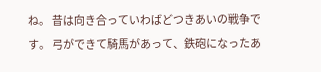ね。 昔は向き合っていわばどつきあいの戦争です。 弓ができて騎馬があって、鉄砲になったあ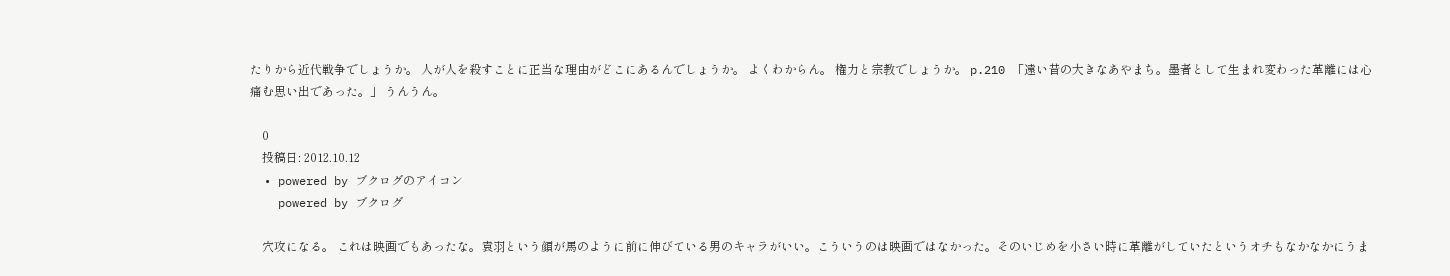たりから近代戦争でしょうか。 人が人を殺すことに正当な理由がどこにあるんでしょうか。 よくわからん。 権力と宗教でしょうか。 p.210 「遠い昔の大きなあやまち。墨者として生まれ変わった革離には心痛む思い出であった。」 うんうん。

    0
    投稿日: 2012.10.12
  • powered by ブクログのアイコン
    powered by ブクログ

    穴攻になる。 これは映画でもあったな。袁羽という顔が馬のように前に伸びている男のキャラがいい。こういうのは映画ではなかった。そのいじめを小さい時に革離がしていたというオチもなかなかにうま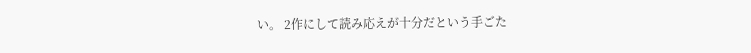い。 2作にして読み応えが十分だという手ごた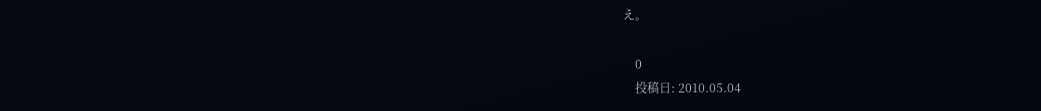え。

    0
    投稿日: 2010.05.04